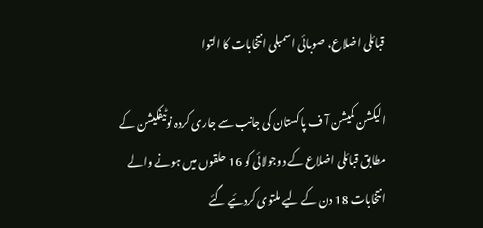قبائلی اضلاع، صوبائی اسمبلی انتخابات کا التوا

الیکشن کمیشن آ ف پاکستان کی جانب سے جاری کردہ نوٹیفکیشن کے مطابق قبائلی اضلاع کے دوجولائی کو 16 حلقوں میں ہونے والے انتخابات 18 دن کے لیے ملتوی کردئیے گئے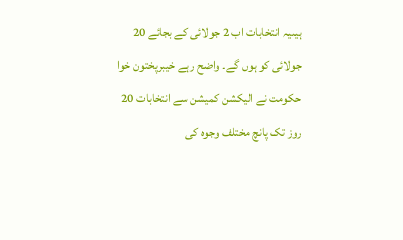ہیںیہ انتخابات اب 2 جولائی کے بجائے 20 جولائی کو ہوں گے۔ واضح رہے خیبرپختون خوا حکومت نے الیکشن کمیشن سے انتخابات 20 روز تک پانچ مختلف وجوہ کی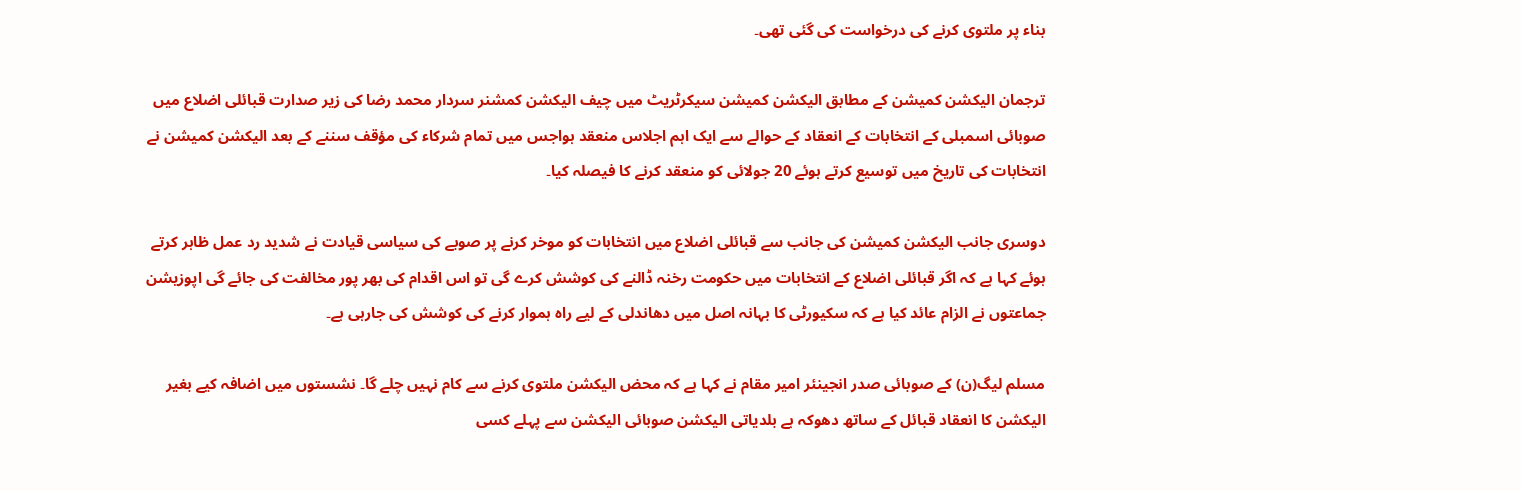بناء پر ملتوی کرنے کی درخواست کی گئی تھی۔

ترجمان الیکشن کمیشن کے مطابق الیکشن کمیشن سیکرٹریٹ میں چیف الیکشن کمشنر سردار محمد رضا کی زیر صدارت قبائلی اضلاع میں صوبائی اسمبلی کے انتخابات کے انعقاد کے حوالے سے ایک اہم اجلاس منعقد ہواجس میں تمام شرکاء کی مؤقف سننے کے بعد الیکشن کمیشن نے انتخابات کی تاریخ میں توسیع کرتے ہوئے 20 جولائی کو منعقد کرنے کا فیصلہ کیا۔

دوسری جانب الیکشن کمیشن کی جانب سے قبائلی اضلاع میں انتخابات کو موخر کرنے پر صوبے کی سیاسی قیادت نے شدید رد عمل ظاہر کرتے ہوئے کہا ہے کہ اگر قبائلی اضلاع کے انتخابات میں حکومت رخنہ ڈالنے کی کوشش کرے گی تو اس اقدام کی بھر پور مخالفت کی جائے گی اپوزیشن جماعتوں نے الزام عائد کیا ہے کہ سکیورٹی کا بہانہ اصل میں دھاندلی کے لیے راہ ہموار کرنے کی کوشش کی جارہی ہے۔

مسلم لیگ(ن) کے صوبائی صدر انجینئر امیر مقام نے کہا ہے کہ محض الیکشن ملتوی کرنے سے کام نہیں چلے گا۔ نشستوں میں اضافہ کیے بغیر الیکشن کا انعقاد قبائل کے ساتھ دھوکہ ہے بلدیاتی الیکشن صوبائی الیکشن سے پہلے کسی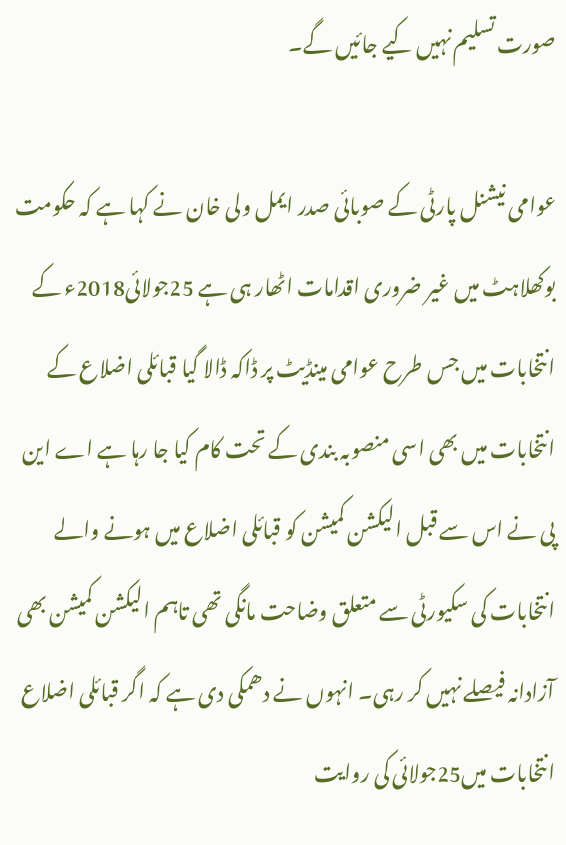صورت تسلیم نہیں کیے جائیں گے۔

عوامی نیشنل پارٹی کے صوبائی صدر ایمل ولی خان نے کہا ہے کہ حکومت بوکھلاہٹ میں غیر ضروری اقدامات اٹھار ہی ہے 25جولائی2018ء کے انتخابات میں جس طرح عوامی مینڈیٹ پر ڈاکہ ڈالا گیا قبائلی اضلاع کے انتخابات میں بھی اسی منصوبہ بندی کے تحت کام کیا جا رہا ہے اے این پی نے اس سے قبل الیکشن کمیشن کو قبائلی اضلاع میں ہونے والے انتخابات کی سکیورٹی سے متعلق وضاحت مانگی تھی تاہم الیکشن کمیشن بھی آزادانہ فیصلے نہیں کر رہی۔ انہوں نے دھمکی دی ہے کہ اگر قبائلی اضلاع انتخابات میں25جولائی کی روایت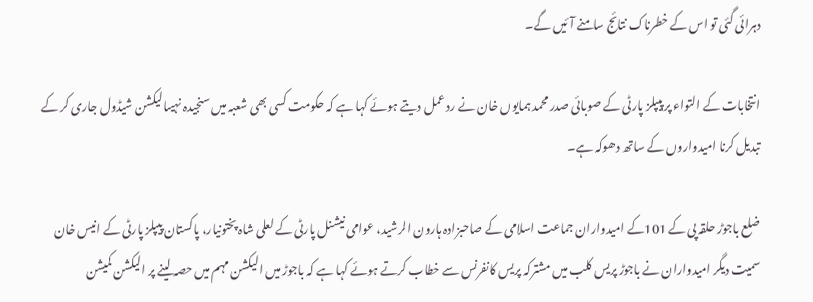دہرائی گئی تو اس کے خطرناک نتائج سامنے آئیں گے۔

انتخابات کے التواء پر پیپلز پارٹی کے صوبائی صدر محمد ہمایوں خان نے رد عمل دیتے ہوئے کہا ہے کہ حکومت کسی بھی شعبہ میں سنجیدہ نہیںالیکشن شیڈول جاری کر کے تبدیل کرنا امیدواروں کے ساتھ دھوکہ ہے۔

ضلع باجوڑ حلقہ پی کے 101کے امیدواران جماعت اسلامی کے صاحبزادہ ہارون الرشید، عوامی نیشنل پارٹی کے لعلی شاہ پختونیار، پاکستان پیپلز پارٹی کے انیس خان سمیت دیگر امیدواران نے باجوڑ پریس کلب میں مشترکہ پریس کانفرنس سے خطاب کرتے ہوئے کہا ہے کہ باجوڑ میں الیکشن مہم میں حصہ لینے پر الیکشن کمیشن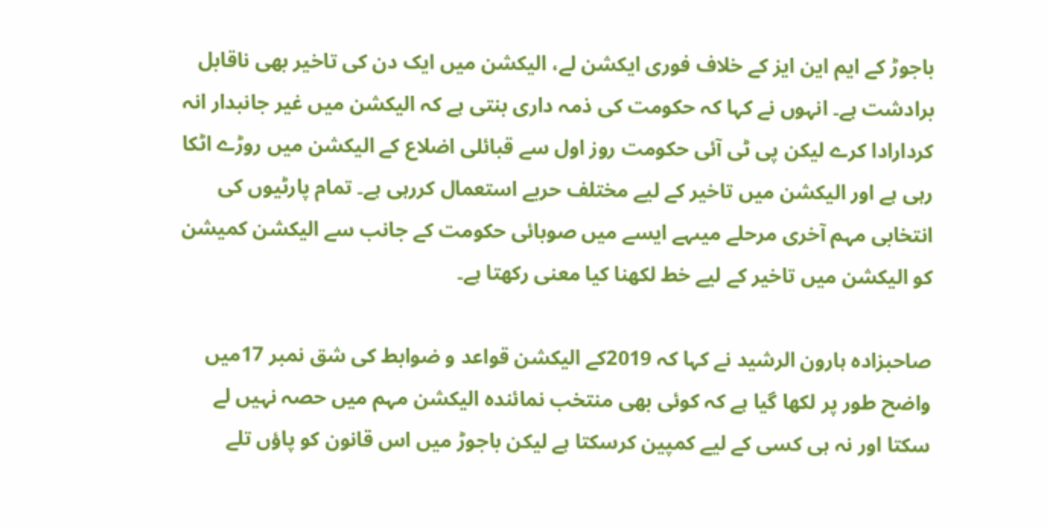باجوڑ کے ایم این ایز کے خلاف فوری ایکشن لے، الیکشن میں ایک دن کی تاخیر بھی ناقابل برادشت ہے۔ انہوں نے کہا کہ حکومت کی ذمہ داری بنتی ہے کہ الیکشن میں غیر جانبدار انہ کردارادا کرے لیکن پی ٹی آئی حکومت روز اول سے قبائلی اضلاع کے الیکشن میں روڑے اٹکا رہی ہے اور الیکشن میں تاخیر کے لیے مختلف حربے استعمال کررہی ہے۔ تمام پارٹیوں کی انتخابی مہم آخری مرحلے میںہے ایسے میں صوبائی حکومت کے جانب سے الیکشن کمیشن کو الیکشن میں تاخیر کے لیے خط لکھنا کیا معنی رکھتا ہے۔

صاحبزادہ ہارون الرشید نے کہا کہ 2019کے الیکشن قواعد و ضوابط کی شق نمبر 17میں واضح طور پر لکھا گیا ہے کہ کوئی بھی منتخب نمائندہ الیکشن مہم میں حصہ نہیں لے سکتا اور نہ ہی کسی کے لیے کمپین کرسکتا ہے لیکن باجوڑ میں اس قانون کو پاؤں تلے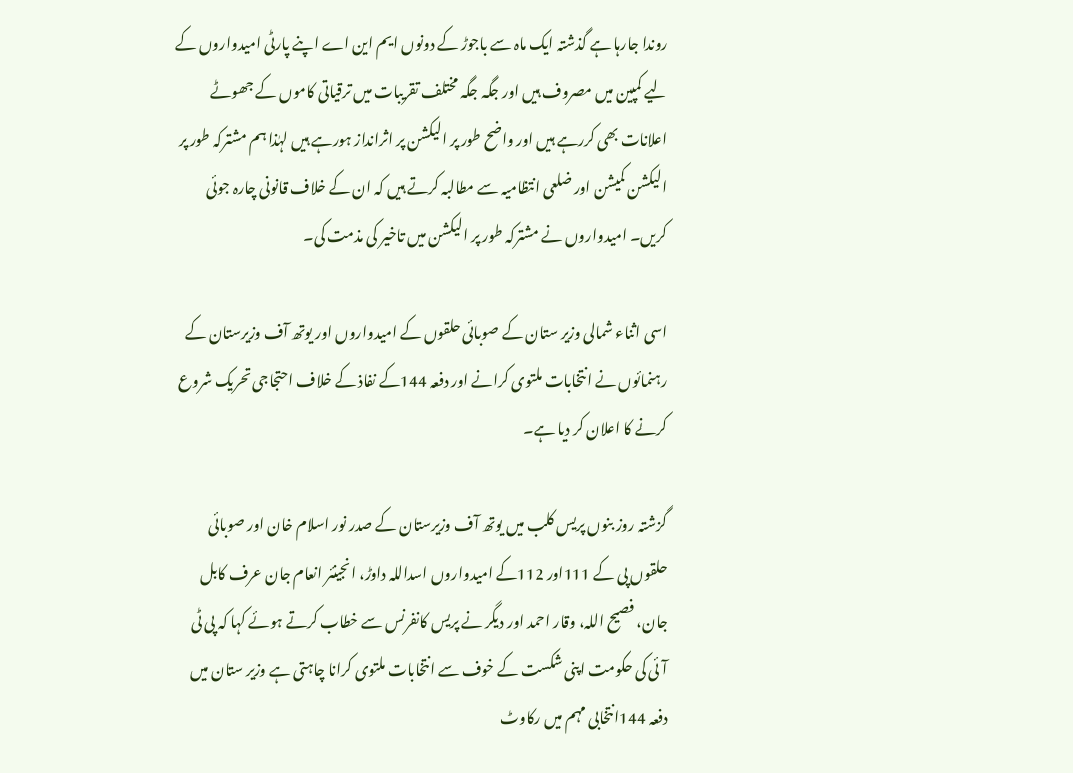روندا جارہا ہے گذشتہ ایک ماہ سے باجوڑ کے دونوں ایم این اے اپنے پارٹی امیدواروں کے لیے کمپین میں مصروف ہیں اور جگہ جگہ مختلف تقریبات میں ترقیاتی کاموں کے جھوٹے اعلانات بھی کررہے ہیں اور واضح طور پر الیکشن پر اثرانداز ہورہے ہیں لہٰذا ہم مشترکہ طور پر الیکشن کمیشن اور ضلعی انتظامیہ سے مطالبہ کرتے ہیں کہ ان کے خلاف قانونی چارہ جوئی کریں۔ امیدواروں نے مشترکہ طور پر الیکشن میں تاخیر کی مذمت کی۔

اسی اثناء شمالی وزیر ستان کے صوبائی حلقوں کے امیدواروں اور یوتھ آف وزیرستان کے رہنمائوں نے انتخابات ملتوی کرانے اور دفعہ 144کے نفاذ کے خلاف احتجاجی تحریک شروع کرنے کا اعلان کر دیا ہے۔

گزشتہ روز بنوں پریس کلب میں یوتھ آف وزیرستان کے صدر نور اسلام خان اور صوبائی حلقوں پی کے 111اور 112کے امیدواروں اسداللہ داوڑ، انجینئر انعام جان عرف کابل جان، فصیح اللہ، وقار احمد اور دیگر نے پریس کانفرنس سے خطاب کرتے ہوئے کہا کہ پی ٹی آئی کی حکومت اپنی شکست کے خوف سے انتخابات ملتوی کرانا چاہتی ہے وزیر ستان میں دفعہ 144انتخابی مہم میں رکاوٹ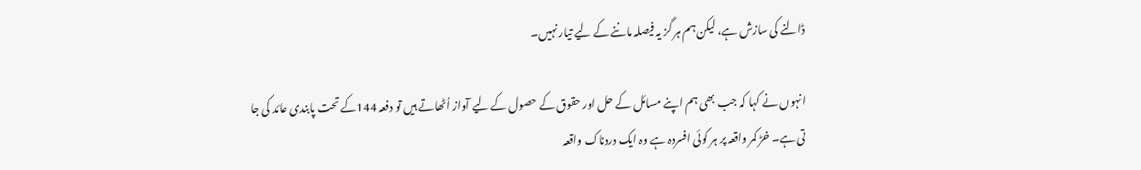ڈالنے کی سازش ہے، لیکن ہم ہر گز یہ فیصلہ ماننے کے لیے تیار نہیں۔

انہوں نے کہا کہ جب بھی ہم اپنے مسائل کے حل اور حقوق کے حصول کے لیے آواز اُٹھاتے ہیں تو دفعہ 144کے تحت پابندی عائد کی جا تی ہے۔ خڑ کمر واقعہ پر ہر کوئی افسردہ ہے وہ ایک دردناک واقعہ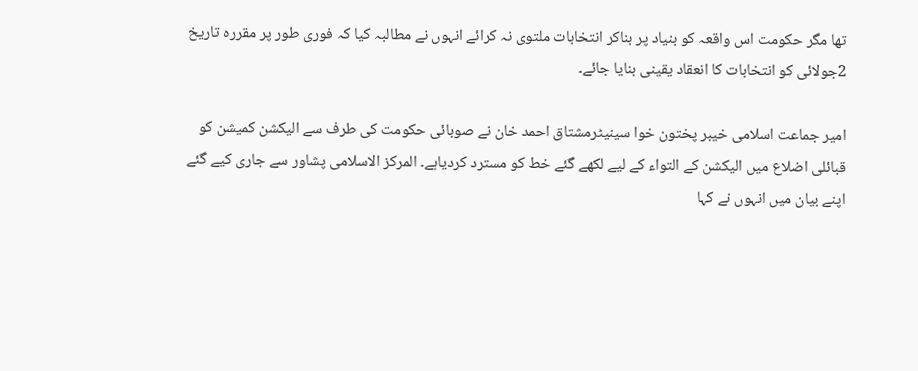تھا مگر حکومت اس واقعہ کو بنیاد پر بناکر انتخابات ملتوی نہ کرائے انہوں نے مطالبہ کیا کہ فوری طور پر مقررہ تاریخ 2جولائی کو انتخابات کا انعقاد یقینی بنایا جائے۔

امیر جماعت اسلامی خیبر پختون خوا سینیٹرمشتاق احمد خان نے صوبائی حکومت کی طرف سے الیکشن کمیشن کو قبائلی اضلاع میں الیکشن کے التواء کے لیے لکھے گئے خط کو مسترد کردیاہے۔ المرکز الاسلامی پشاور سے جاری کیے گئے اپنے بیان میں انہوں نے کہا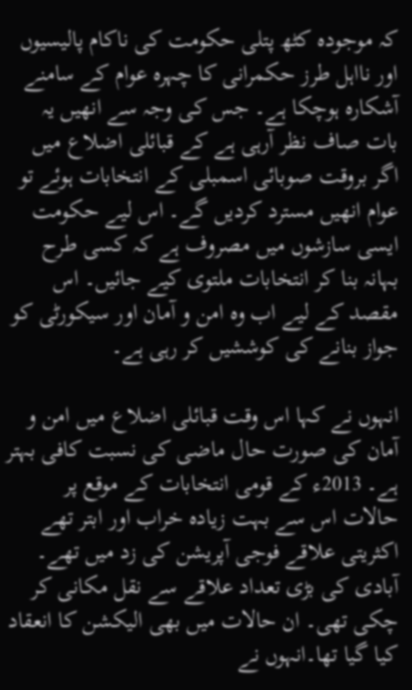کہ موجودہ کٹھ پتلی حکومت کی ناکام پالیسیوں اور نااہل طرز حکمرانی کا چہرہ عوام کے سامنے آشکارہ ہوچکا ہے۔ جس کی وجہ سے انھیں یہ بات صاف نظر آرہی ہے کے قبائلی اضلاع میں اگر بروقت صوبائی اسمبلی کے انتخابات ہوئے تو عوام انھیں مسترد کردیں گے۔ اس لیے حکومت ایسی سازشوں میں مصروف ہے کہ کسی طرح بہانہ بنا کر انتخابات ملتوی کیے جائیں۔ اس مقصد کے لیے اب وہ امن و آمان اور سیکورٹی کو جواز بنانے کی کوششیں کر رہی ہے۔

انہوں نے کہا اس وقت قبائلی اضلاع میں امن و آمان کی صورت حال ماضی کی نسبت کافی بہتر ہے۔ 2013ء کے قومی انتخابات کے موقع پر حالات اس سے بہت زیادہ خراب اور ابتر تھے اکثریتی علاقے فوجی آپریشن کی زد میں تھے۔ آبادی کی بڑی تعداد علاقے سے نقل مکانی کر چکی تھی۔ ان حالات میں بھی الیکشن کا انعقاد کیا گیا تھا۔انہوں نے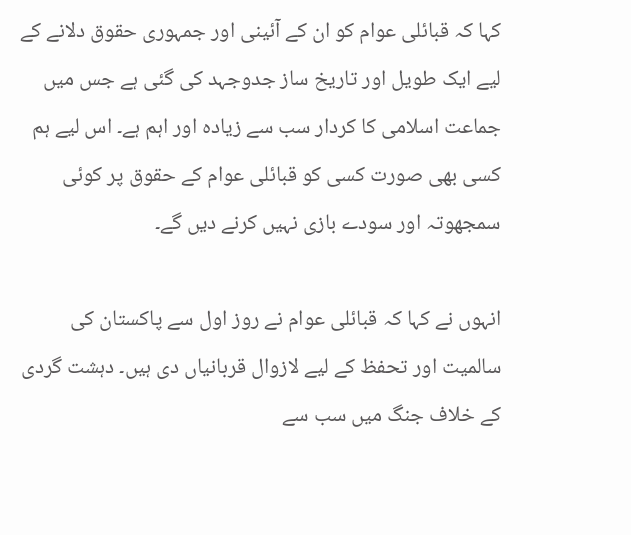کہا کہ قبائلی عوام کو ان کے آئینی اور جمہوری حقوق دلانے کے لیے ایک طویل اور تاریخ ساز جدوجہد کی گئی ہے جس میں جماعت اسلامی کا کردار سب سے زیادہ اور اہم ہے۔ اس لیے ہم کسی بھی صورت کسی کو قبائلی عوام کے حقوق پر کوئی سمجھوتہ اور سودے بازی نہیں کرنے دیں گے۔

انہوں نے کہا کہ قبائلی عوام نے روز اول سے پاکستان کی سالمیت اور تحفظ کے لیے لازوال قربانیاں دی ہیں۔ دہشت گردی کے خلاف جنگ میں سب سے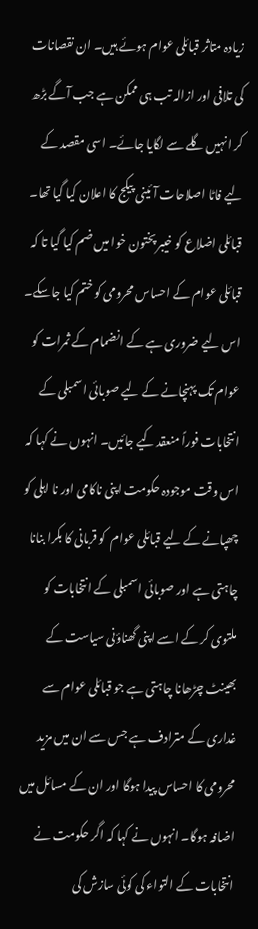زیادہ متاثر قبائلی عوام ہوئے ہیں۔ ان نقصانات کی تلافی اور ازالہ تب ہی ممکن ہے جب آگے بڑھ کر انہیں گلے سے لگایا جائے۔ اسی مقصد کے لیے فاٹا اصلاحات آئینی پیکج کا اعلان کیا گیا تھا۔ قبائلی اضلاع کو خیبر پختون خوا میں ضم کیا گیا تا کہ قبائلی عوام کے احساس محرومی کو ختم کیا جاسکے۔ اس لیے ضروری ہے کے انضمام کے ثمرات کو عوام تک پہنچانے کے لیے صوبائی اسمبلی کے انتخابات فوراً منعقد کیے جائیں۔ انہوں نے کہا کہ اس وقت موجودہ حکومت اپنی ناکامی اور نا اہلی کو چھپانے کے لیے قبائلی عوام  کو قربانی کا بکرا بنانا چاہتی ہے اور صوبائی اسمبلی کے انتخابات کو ملتوی کر کے اسے اپنی گھناؤنی سیاست کے بھینٹ چڑھانا چاہتی ہے جو قبائلی عوام سے غداری کے مترادف ہے جس سے ان میں مزید محرومی کا احساس پیدا ہوگا اور ان کے مسائل میں اضافہ ہوگا۔ انہوں نے کہا کہ اگر حکومت نے انتخابات کے التواء کی کوئی سازش کی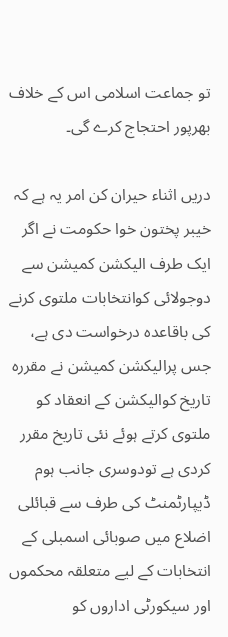تو جماعت اسلامی اس کے خلاف بھرپور احتجاج کرے گی۔

دریں اثناء حیران کن امر یہ ہے کہ خیبر پختون خوا حکومت نے اگر ایک طرف الیکشن کمیشن سے دوجولائی کوانتخابات ملتوی کرنے کی باقاعدہ درخواست دی ہے، جس پرالیکشن کمیشن نے مقررہ تاریخ کوالیکشن کے انعقاد کو ملتوی کرتے ہوئے نئی تاریخ مقرر کردی ہے تودوسری جانب ہوم ڈیپارٹمنٹ کی طرف سے قبائلی اضلاع میں صوبائی اسمبلی کے انتخابات کے لیے متعلقہ محکموں اور سیکورٹی اداروں کو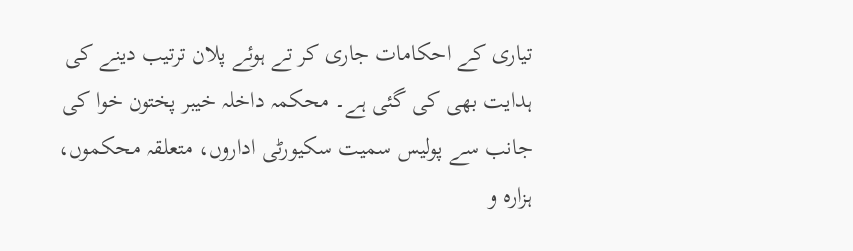تیاری کے احکامات جاری کر تے ہوئے پلان ترتیب دینے کی ہدایت بھی کی گئی ہے۔ محکمہ داخلہ خیبر پختون خوا کی جانب سے پولیس سمیت سکیورٹی اداروں، متعلقہ محکموں، ہزارہ و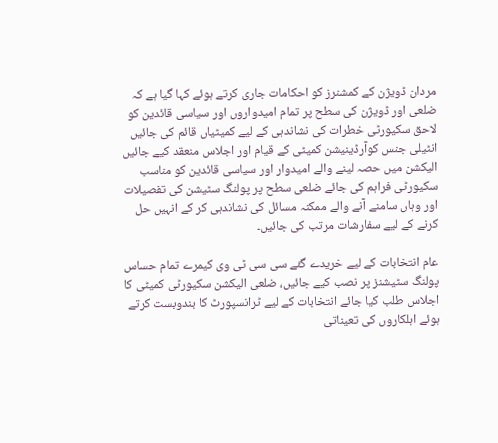مردان ڈویژن کے کمشنرز کو احکامات جاری کرتے ہوئے کہا گیا ہے کہ ضلعی اور ڈویژن کی سطح پر تمام امیدواروں اور سیاسی قائدین کو لاحق سکیورٹی خطرات کی نشاندہی کے لیے کمیٹیاں قائم کی جائیں انٹیلی جنس کوآرڈینیشن کمیٹی کے قیام اور اجلاس منعقد کیے جائیں الیکشن میں حصہ لینے والے امیدوار اور سیاسی قائدین کو مناسب سکیورٹی فراہم کی جائے ضلعی سطح پر پولنگ سٹیشن کی تفصیلات اور وہاں سامنے آنے والے ممکنہ مسائل کی نشاندہی کر کے انہیں حل کرنے کے لیے سفارشات مرتب کی جائیں۔

عام انتخابات کے لیے خریدے گئے سی سی ٹی وی کیمرے تمام حساس پولنگ سٹیشنز پر نصب کیے جائیں، ضلعی الیکشن سکیورٹی کمیٹی کا اجلاس طلب کیا جائے انتخابات کے لیے ٹرانسپورٹ کا بندوبست کرتے ہوئے اہلکاروں کی تعیناتی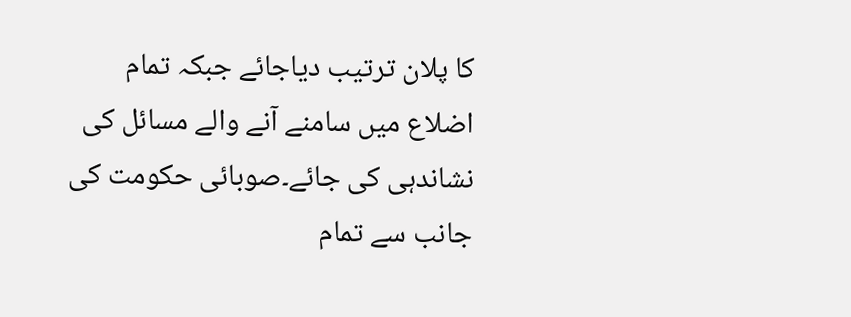کا پلان ترتیب دیاجائے جبکہ تمام اضلاع میں سامنے آنے والے مسائل کی نشاندہی کی جائے۔صوبائی حکومت کی جانب سے تمام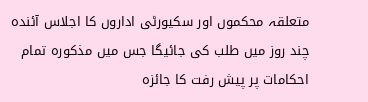متعلقہ محکموں اور سکیورٹی اداروں کا اجلاس آئندہ چند روز میں طلب کی جائیگا جس میں مذکورہ تمام احکامات پر پیش رفت کا جائزہ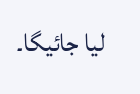لیا جائیگا۔